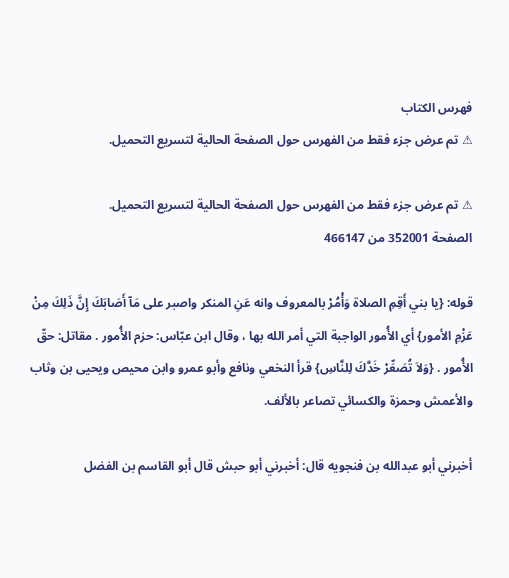فهرس الكتاب
⚠ تم عرض جزء فقط من الفهرس حول الصفحة الحالية لتسريع التحميل.

⚠ تم عرض جزء فقط من الفهرس حول الصفحة الحالية لتسريع التحميل.
الصفحة 352001 من 466147

قوله: {يا بني أَقِمِ الصلاة وَأْمُرْ بالمعروف وانه عَنِ المنكر واصبر على مَآ أَصَابَكَ إِنَّ ذَلِكَ مِنْ عَزْمِ الأمور} أي الأُمور الواجبة التي أمر الله بها ، وقال ابن عبّاس: حزم الأُمور . مقاتل: حقّ الأُمور . {وَلاَ تُصَعِّرْ خَدَّكَ لِلنَّاسِ} قرأ النخعي ونافع وأبو عمرو وابن محيص ويحيى بن وثاب والأعمش وحمزة والكسائي تصاعر بالألف.

أخبرني أبو عبدالله بن فنجويه قال: أخبرني أبو حبش قال أبو القاسم بن الفضل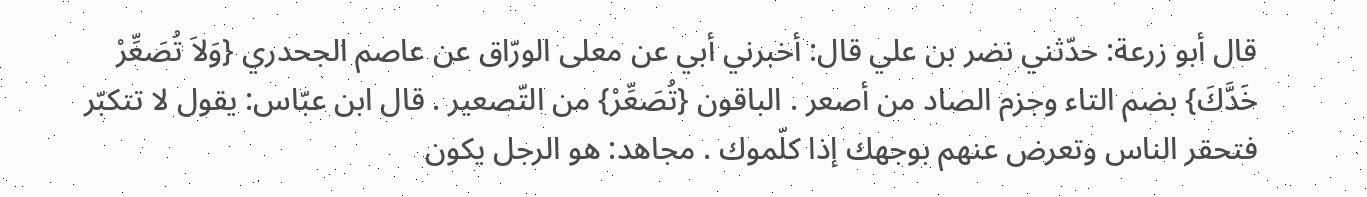قال أبو زرعة: حدّثني نضر بن علي قال: أخبرني أبي عن معلى الورّاق عن عاصم الجحدري {وَلاَ تُصَعِّرْ خَدَّكَ} بضم التاء وجزم الصاد من أصعر . الباقون {تُصَعِّرْ} من التّصعير . قال ابن عبّاس: يقول لا تتكبّر فتحقر الناس وتعرض عنهم بوجهك إذا كلّموك . مجاهد: هو الرجل يكون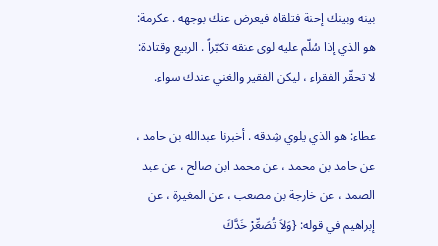بينه وبينك إحنة فتلقاه فيعرض عنك بوجهه . عكرمة: هو الذي إذا سُلّم عليه لوى عنقه تكبّراً . الربيع وقتادة: لا تحقّر الفقراء ، ليكن الفقير والغني عندك سواء.

عطاء: هو الذي يلوي شِدقه . أخبرنا عبدالله بن حامد ، عن حامد بن محمد ، عن محمد ابن صالح ، عن عبد الصمد ، عن خارجة بن مصعب ، عن المغيرة ، عن إبراهيم في قوله: {وَلاَ تُصَعِّرْ خَدَّكَ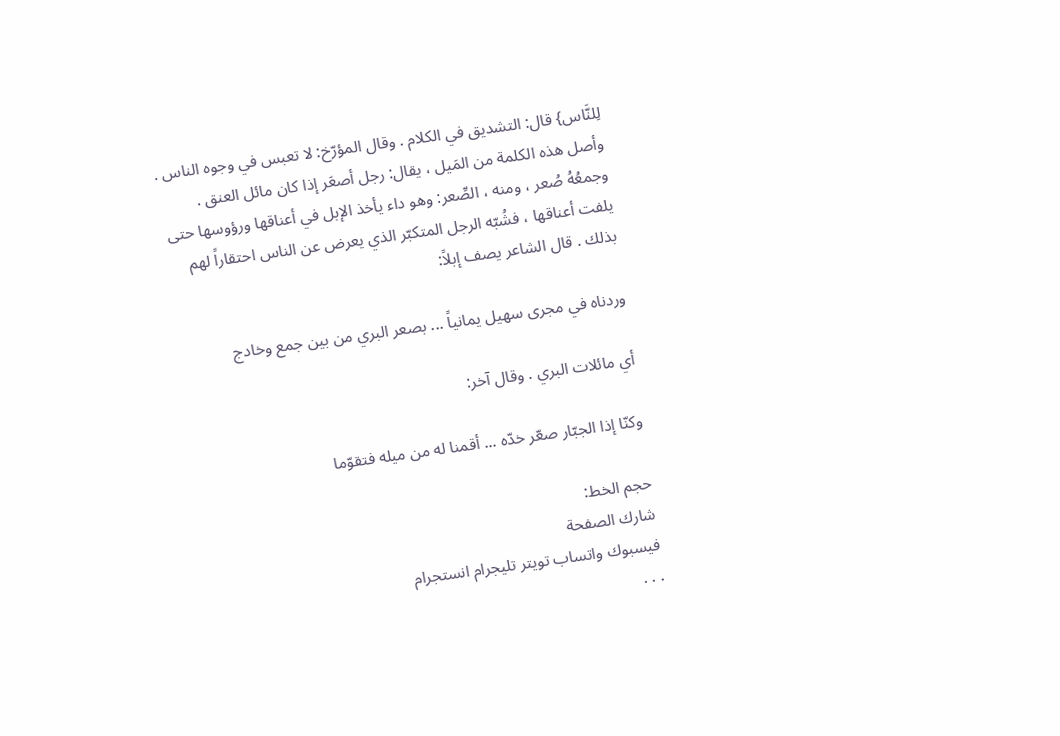لِلنَّاس} قال: التشديق في الكلام . وقال المؤرّخ: لا تعبس في وجوه الناس . وأصل هذه الكلمة من المَيل ، يقال: رجل أصعَر إذا كان مائل العنق . وجمعُهُ صُعر ، ومنه ، الصِّعر: وهو داء يأخذ الإبل في أعناقها ورؤوسها حتى يلفت أعناقها ، فشُبّه الرجل المتكبّر الذي يعرض عن الناس احتقاراً لهم بذلك . قال الشاعر يصف إبلاً:

وردناه في مجرى سهيل يمانياً ... بصعر البري من بين جمع وخادج

أي مائلات البري . وقال آخر:

وكنّا إذا الجبّار صعّر خدّه ... أقمنا له من ميله فتقوّما

حجم الخط:
شارك الصفحة
فيسبوك واتساب تويتر تليجرام انستجرام
. . .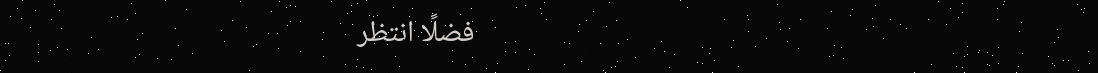فضلًا انتظر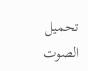تحميل الصوت